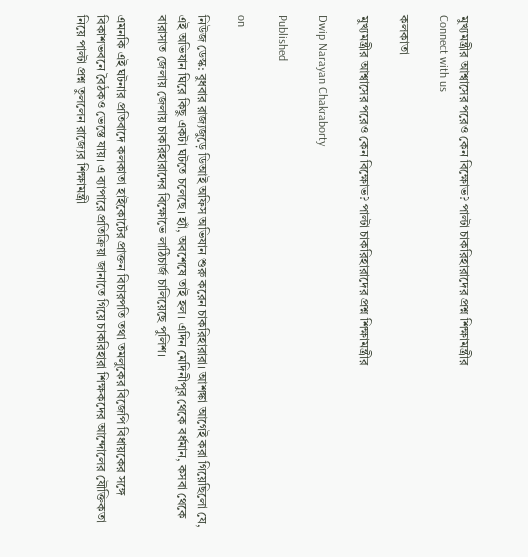মুখ্যমন্ত্রীর আশ্বাসের পরেও কেন বিক্ষোভ? পাল্টা চাকরিহারাদের প্রশ্ন শিক্ষামন্ত্রীর
Connect with us

কলকাতা

মুখ্যমন্ত্রীর আশ্বাসের পরেও কেন বিক্ষোভ? পাল্টা চাকরিহারাদের প্রশ্ন শিক্ষামন্ত্রীর

Dwip Narayan Chakraborty

Published

on

নিউজ ডেস্ক: বুধবার রাজ্যজুড়ে ডিআই অফিস অভিযান শুরু করেন চাকরিহারারা। আশঙ্কা আগেই করা গিয়েছিলো যে, এই অভিযান ঘিরে কিছু একটা ঘটতে চলেছে। হ্যাঁ, অবশেষে তাই হল। এদিন মেদিনীপুর থেকে বর্ধমান, কসবা থেকে বারাসাত জেলায় জেলায় চাকরিহারাদের বিক্ষোভে লাঠিচার্জ চালিয়েছে পুলিশ।

এমনকি এই ঘটনার প্রতিবাদে কলকাতা হাইকোর্টের প্রাক্তন বিচারপতি তথা তমলুকের বিজেপি বিধায়কের সঙ্গে বিকাশভবনে বৈঠকও ভেস্তে যায়। এ ব্যাপারে প্রতিক্রিয়া জানাতে গিয়ে চাকরিহারা শিক্ষকদের আন্দোলের যৌক্তিকতা নিয়ে পাল্টা প্রশ্ন তুললেন রাজ্যের শিক্ষামন্ত্রী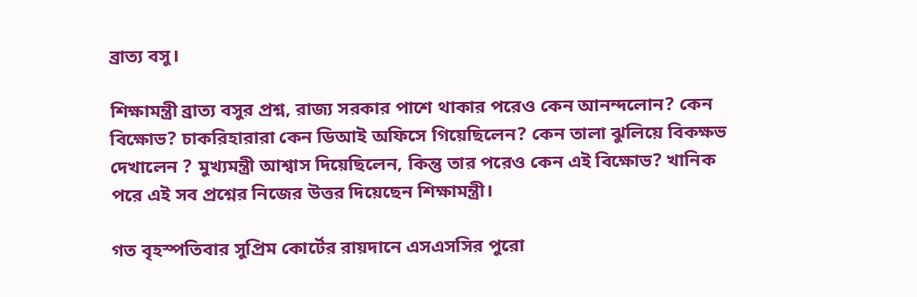ব্রাত্য বসু।

শিক্ষামন্ত্রী ব্রাত্য বসুর প্রশ্ন, রাজ্য সরকার পাশে থাকার পরেও কেন আনন্দলোন? কেন বিক্ষোভ? চাকরিহারারা কেন ডিআই অফিসে গিয়েছিলেন? কেন তালা ঝুলিয়ে বিকক্ষভ দেখালেন ? মুখ্যমন্ত্রী আশ্বাস দিয়েছিলেন, কিন্তু তার পরেও কেন এই বিক্ষোভ? খানিক পরে এই সব প্রশ্নের নিজের উত্তর দিয়েছেন শিক্ষামন্ত্রী।

গত বৃহস্পতিবার সুপ্রিম কোর্টের রায়দানে এসএসসির পুরো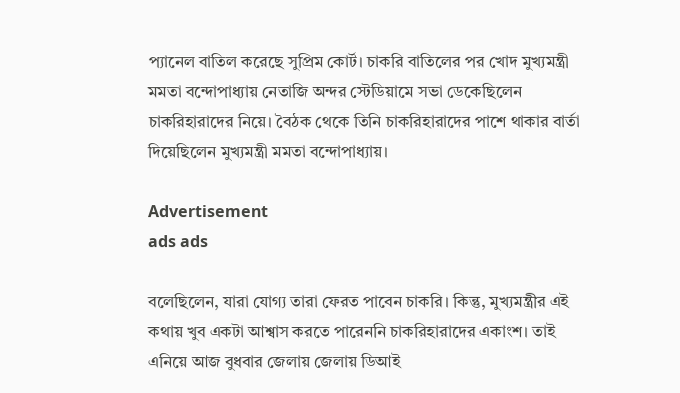প্যানেল বাতিল করেছে সুপ্রিম কোর্ট। চাকরি বাতিলের পর খোদ মুখ্যমন্ত্রী মমতা বন্দোপাধ্যায় নেতাজি অন্দর স্টেডিয়ামে সভা ডেকেছিলেন চাকরিহারাদের নিয়ে। বৈঠক থেকে তিনি চাকরিহারাদের পাশে থাকার বার্তা দিয়েছিলেন মুখ্যমন্ত্রী মমতা বন্দোপাধ্যায়।

Advertisement
ads ads

বলেছিলেন, যারা যোগ্য তারা ফেরত পাবেন চাকরি। কিন্তু, মুখ্যমন্ত্রীর এই কথায় খুব একটা আশ্বাস করতে পারেননি চাকরিহারাদের একাংশ। তাই এনিয়ে আজ বুধবার জেলায় জেলায় ডিআই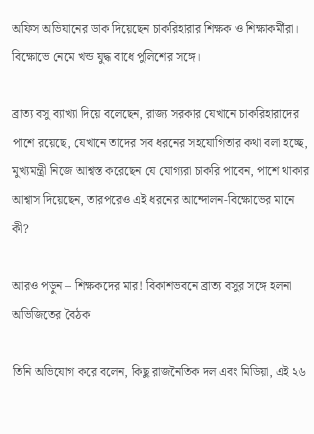অফিস অভিযানের ডাক দিয়েছেন চাকরিহারার শিক্ষক ও শিক্ষাকর্মীরা। বিক্ষোভে নেমে খন্ড যুদ্ধ বাধে পুলিশের সঙ্গে।

ব্রাত্য বসু ব্যাখ্যা দিয়ে বলেছেন, রাজ্য সরকার যেখানে চাকরিহারাদের পাশে রয়েছে, যেখানে তাদের সব ধরনের সহযোগিতার কথা বলা হচ্ছে, মুখ্যমন্ত্রী নিজে আশ্বস্ত করেছেন যে যোগ্যরা চাকরি পাবেন, পাশে থাকার আশ্বাস দিয়েছেন, তারপরেও এই ধরনের আন্দোলন-বিক্ষোভের মানে কী?

আরও পড়ুন – শিক্ষকদের মার! বিকাশভবনে ব্রাত্য বসুর সঙ্গে হলনা অভিজিতের বৈঠক

তিনি অভিযোগ করে বলেন, কিছু রাজনৈতিক দল এবং মিডিয়া, এই ২৬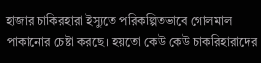হাজার চাকিরহারা ইস্যুতে পরিকল্পিতভাবে গোলমাল পাকানোর চেষ্টা করছে। হয়তো কেউ কেউ চাকরিহারাদের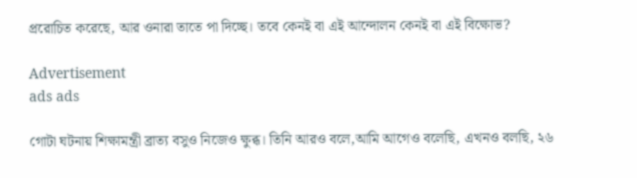প্ররোচিত করেছে, আর ওনারা তাতে পা দিচ্ছে। তবে কেনই বা এই আন্দোলন কেনই বা এই বিক্ষোভ?

Advertisement
ads ads

গোটা ঘটনায় শিক্ষামন্ত্রী ব্রাত্য বসুও নিজেও ক্ষুব্ধ। তিনি আরও বলে,আমি আগেও বলেছি, এখনও বলছি, ২৬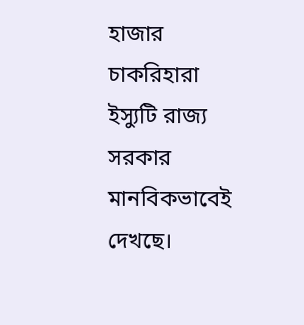হাজার চাকরিহারা ইস্যুটি রাজ্য সরকার মানবিকভাবেই দেখছে।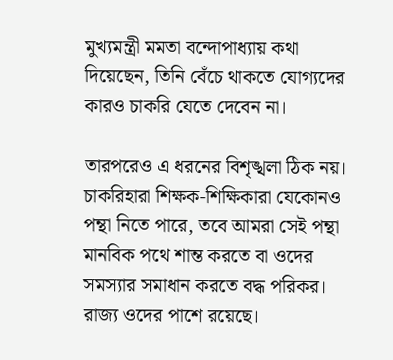মুখ্যমন্ত্রী মমতা বন্দোপাধ্যায় কথা দিয়েছেন, তিনি বেঁচে থাকতে যোগ্যদের কারও চাকরি যেতে দেবেন না।

তারপরেও এ ধরনের বিশৃঙ্খলা ঠিক নয়। চাকরিহারা শিক্ষক-শিক্ষিকারা যেকোনও পন্থা নিতে পারে, তবে আমরা সেই পন্থা মানবিক পথে শান্ত করতে বা ওদের সমস্যার সমাধান করতে বদ্ধ পরিকর। রাজ্য ওদের পাশে রয়েছে।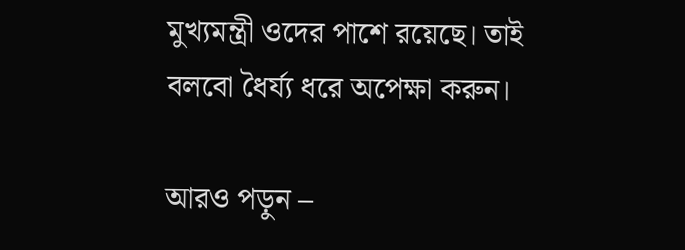মুখ্যমন্ত্রী ওদের পাশে রয়েছে। তাই বলবো ধৈর্য্য ধরে অপেক্ষা করুন।

আরও পড়ুন –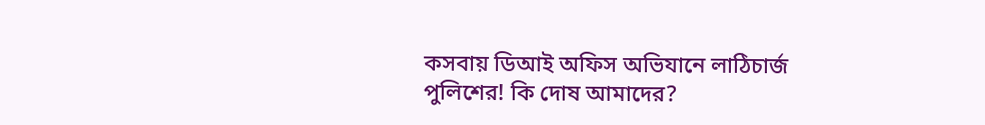কসবায় ডিআই অফিস অভিযানে লাঠিচার্জ পুলিশের! কি দোষ আমাদের?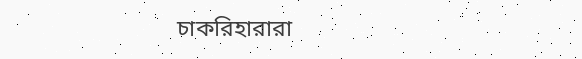চাকরিহারারা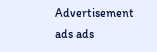Advertisement
ads ads